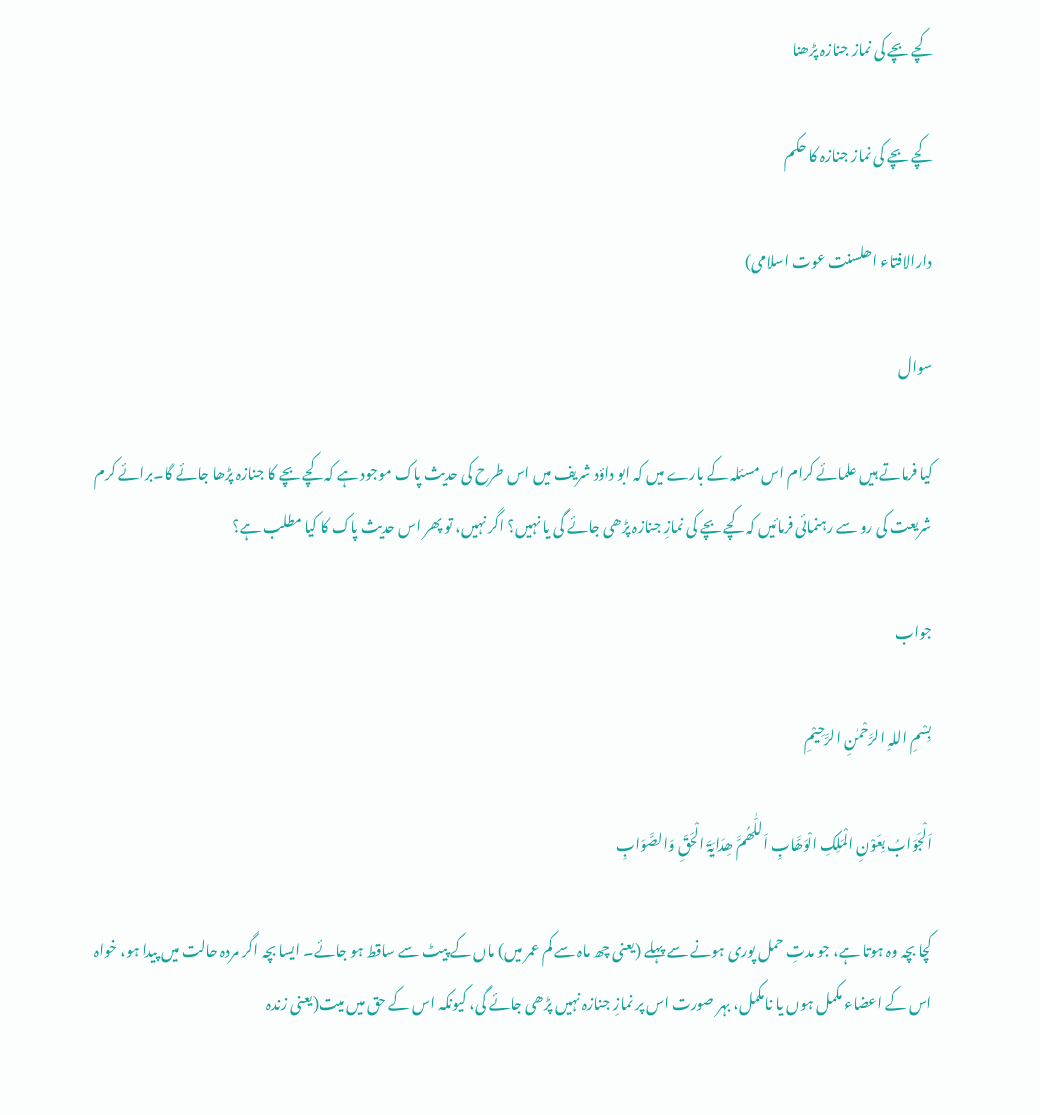کچے بچے کی نماز جنازہ پڑھنا

کچے بچے کی نماز جنازہ کا حکم

دارالافتاء اھلسنت عوت اسلامی)

سوال

کیا فرماتے ہیں علمائے کرام اس مسئلہ کے بارے میں کہ ابو داؤد شریف میں اس طرح کی حدیث پاک موجود ہے کہ کچے بچے کا جنازہ پڑھا جائے گا۔برائے کرم شریعت کی رو سے رہنمائی فرمائیں کہ کچے بچے کی نمازِ جنازہ پڑھی جائے گی یا نہیں؟ اگر نہیں، تو پھر اس حدیث پاک کا کیا مطلب ہے؟

جواب

بِسْمِ اللہِ الرَّحْمٰنِ الرَّحِیْمِ

اَلْجَوَابُ بِعَوْنِ الْمَلِکِ الْوَھَّابِ اَللّٰھُمَّ ھِدَایَۃَ الْحَقِّ وَالصَّوَابِ

کچا بچہ وہ ہوتا ہے، جو مدتِ حمل پوری ہونے سے پہلے (یعنی چھ ماہ سے کم عمر میں) ماں کے پیٹ سے ساقط ہو جائے۔ ایسا بچہ اگر مردہ حالت میں پیدا ہو، خواہ اس کے اعضاء مکمل ہوں یا نامکمل، بہر صورت اس پر نمازِ جنازہ نہیں پڑھی جائے گی، کیونکہ اس کے حق میں میت(یعنی زندہ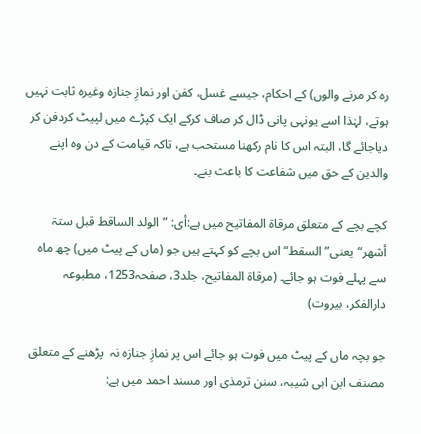رہ کر مرنے والوں) کے احکام، جیسے غسل، کفن اور نمازِ جنازہ وغیرہ ثابت نہیں ہوتے، لہٰذا اسے یونہی پانی ڈال کر صاف کرکے ایک کپڑے میں لپیٹ کردفن کر دیاجائے گا، البتہ اس کا نام رکھنا مستحب ہے، تاکہ قیامت کے دن وہ اپنے والدین کے حق میں شفاعت کا باعث بنے۔

کچے بچے کے متعلق مرقاۃ المفاتیح میں ہے:أی: ”الولد الساقط قبل ستۃ أشھر“یعنی”السقط“ اس بچے کو کہتے ہیں جو (ماں کے پیٹ میں) چھ ماہ سے پہلے فوت ہو جائے۔ (مرقاۃ المفاتیح، جلد3، صفحہ1253، مطبوعہ دارالفکر، بیروت)

جو بچہ ماں کے پیٹ میں فوت ہو جائے اس پر نمازِ جنازہ نہ  پڑھنے کے متعلق مصنف ابن ابی شیبہ، سنن ترمذی اور مسند احمد میں ہے: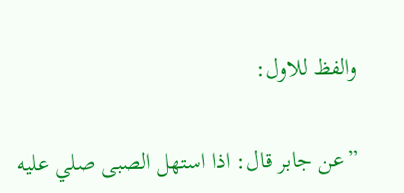والفظ للاول:

”عن جابر قال: اذا استهل الصبی صلي عليه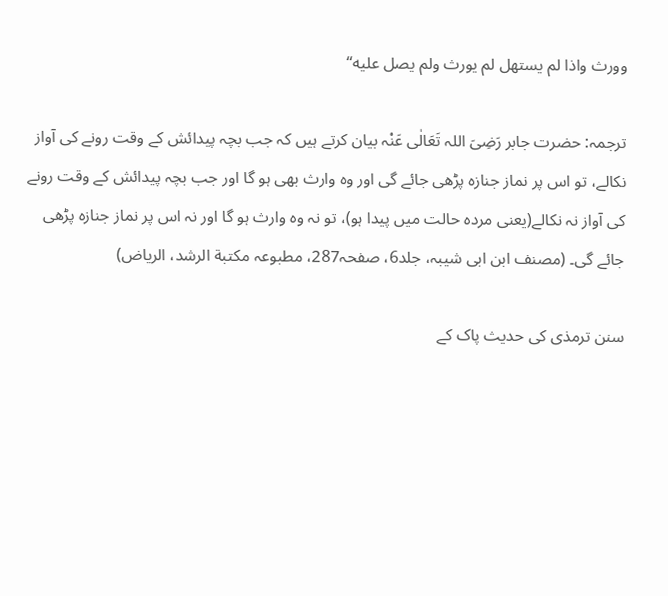وورث واذا لم يستهل لم يورث ولم يصل عليه“

ترجمہ: حضرت جابر رَضِیَ اللہ تَعَالٰی عَنْہ بیان کرتے ہیں کہ جب بچہ پیدائش کے وقت رونے کی آواز نکالے، تو اس پر نماز جنازہ پڑھی جائے گی اور وہ وارث بھی ہو گا اور جب بچہ پیدائش کے وقت رونے کی آواز نہ نکالے(یعنی مردہ حالت میں پیدا ہو)، تو نہ وہ وارث ہو گا اور نہ اس پر نماز جنازہ پڑھی جائے گی۔ (مصنف ابن ابی شیبہ، جلد6، صفحہ287، مطبوعہ مكتبة الرشد، الرياض)

سنن ترمذی کی حدیث پاک کے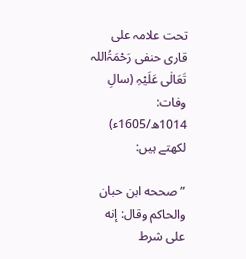تحت علامہ علی قاری حنفی رَحْمَۃُاللہ تَعَالٰی عَلَیْہِ (سالِ وفات: 1014ھ/1605ء) لکھتے ہیں:

”صححه ابن حبان والحاكم وقال: إنه على شرط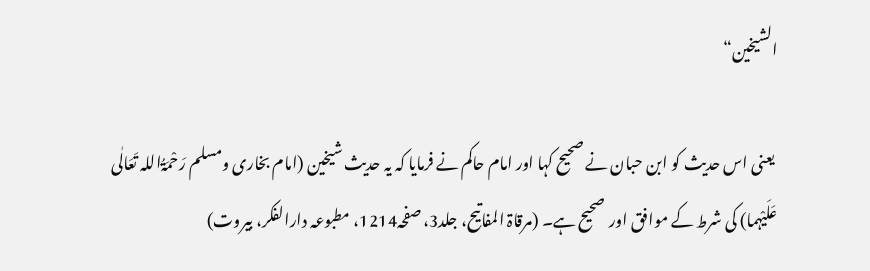الشيخين“

 یعنی اس حدیث کو ابن حبان نے صحیح کہا اور امام حاکم نے فرمایا کہ یہ حدیث شیخین (امام بخاری ومسلم رَحْمَۃُاللہ تَعَالٰی عَلَیْہما) کی شرط کے موافق اور  صحیح ہے۔ (مرقاۃ المفاتیح، جلد3، صفحہ1214، مطبوعہ دارالفکر، بیروت)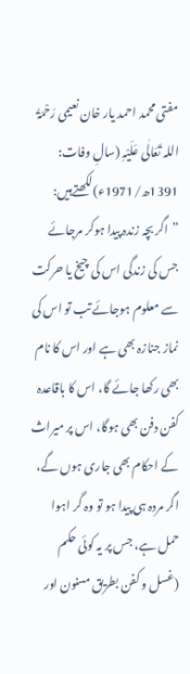مفتی محمد احمد یار خان نعیمی رَحْمَۃُ اللہ تَعَالٰی عَلَیْہِ (سالِ وفات: 1391ھ/1971ء)لکھتےہیں: ”اگر بچہ زندہ پیدا ہوکر مرجائے جس کی زندگی اس کی چیخ یا حرکت سے معلوم ہوجائے تب تو اس کی نماز جنازہ بھی ہے اور اس کا نام بھی رکھا جائے گا، اس کا باقاعدہ کفن دفن بھی ہوگا، اس پر میراث کے احکام بھی جاری ہوں گے، اگر مردہ ہی پیدا ہو تو وہ گر اہوا حمل ہے، جس پر یہ کوئی حکم (غسل و کفن بطریق مسنون اور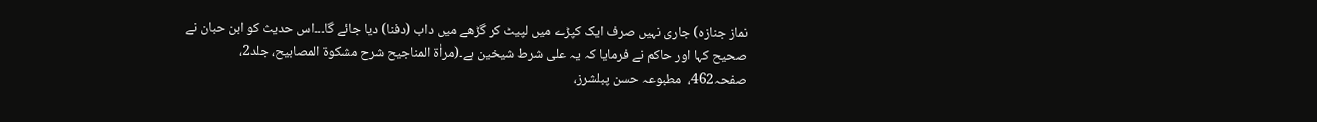نماز جنازہ) جاری نہیں صرف ایک کپڑے میں لپیٹ کر گڑھے میں داب (دفنا) دیا جائے گا۔۔۔اس حدیث کو ابن حبان نے صحیح کہا اور حاکم نے فرمایا کہ یہ علی شرط شیخین ہے۔(مراٰۃ المناجیح شرح مشکوۃ المصابیح، جلد2، صفحہ462،  مطبوعہ حسن پبلشرز،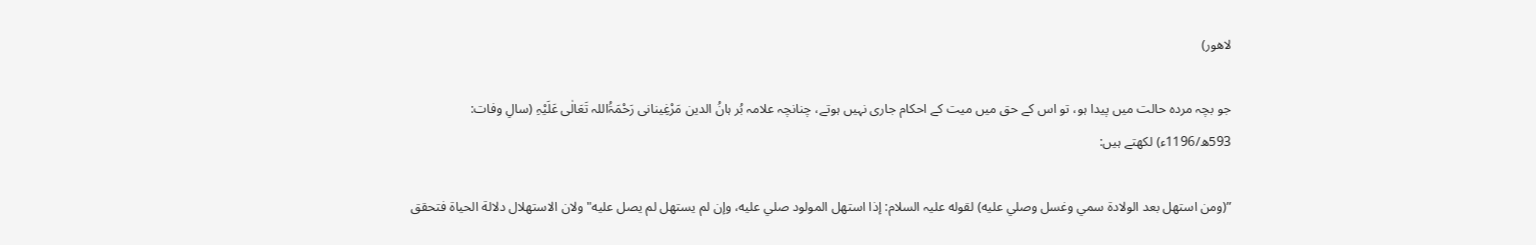لاھور)

جو بچہ مردہ حالت میں پیدا ہو، تو اس کے حق میں میت کے احکام جاری نہیں ہوتے، چنانچہ علامہ بُر ہانُ الدین مَرْغِینانی رَحْمَۃُاللہ تَعَالٰی عَلَیْہِ (سالِ وفات: 593ھ/1196ء) لکھتے ہیں:

”(ومن استهل بعد الولادة سمي وغسل وصلي عليه) لقوله علیہ السلام: إذا استهل المولود صلي عليه، وإن لم يستهل لم يصل عليه" ولان الاستهلال دلالة الحياة فتحقق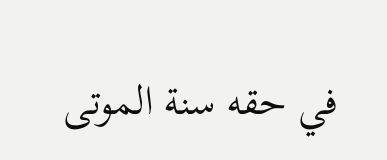في حقه سنة الموتى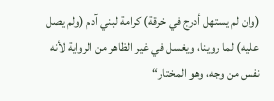(وان لم يستهل أدرج في خرقة) كرامة لبني آدم (ولم يصل عليه) لما روينا، ويغسل في غير الظاهر من الرواية لأنه نفس من وجه، وهو المختار“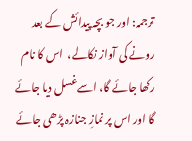ترجمہ: اور جو بچہ پیدائش کے بعد رونے کی آواز نکالے،  اس کا نام رکھا جائے گا، اسےغسل دیا جائے گا اور اس پر نمازِ جنازہ پڑھی جائے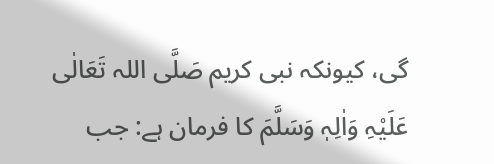گی، کیونکہ نبی کریم صَلَّی اللہ تَعَالٰی عَلَیْہِ وَاٰلِہٖ وَسَلَّمَ کا فرمان ہے: جب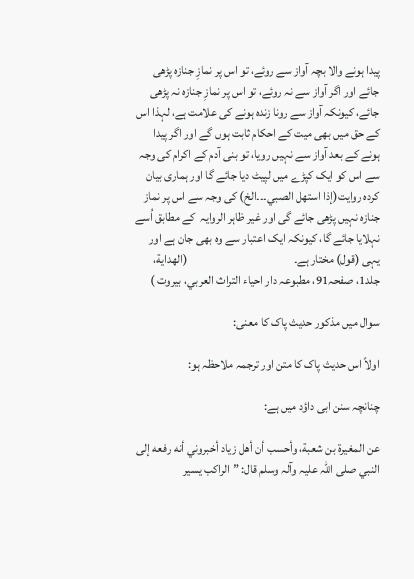پیدا ہونے والا بچہ آواز سے روئے، تو اس پر نمازِ جنازہ پڑھی جائے اور اگر آواز سے نہ روئے، تو اس پر نمازِ جنازہ نہ پڑھی جائے، کیونکہ آواز سے رونا زندہ ہونے کی علامت ہے، لہذا اس کے حق میں بھی میت کے احکام ثابت ہوں گے اور اگر پیدا ہونے کے بعد آواز سے نہیں رویا، تو بنی آدم کے اکرام کی وجہ سے اس کو ایک کپڑے میں لپیٹ دیا جائے گا اور ہماری بیان کردہ روایت(إذا استهل الصبي۔۔۔الخ) کی وجہ سے اس پر نماز جنازہ نہیں پڑھی جائے گی اور غیر ظاہر الروایہ  کے مطابق اُسے نہلایا جائے گا، کیونکہ ایک اعتبار سے وہ بھی جان ہے اور یہی (قول) مختار ہے۔                                            (الهداية، جلد1، صفحہ91، مطبوعہ دار احياء التراث العربي، بيروت )

سوال میں مذکور حدیث پاک کا معنی:

اولاً اس حدیث پاک کا متن اور ترجمہ ملاحظہ ہو:

چنانچہ سنن ابی داؤد میں ہے:

عن المغيرة بن شعبة، وأحسب أن أهل زياد أخبروني أنه رفعه إلى النبي صلی اللہ علیہ وآلہ وسلم قال: ”الراكب يسير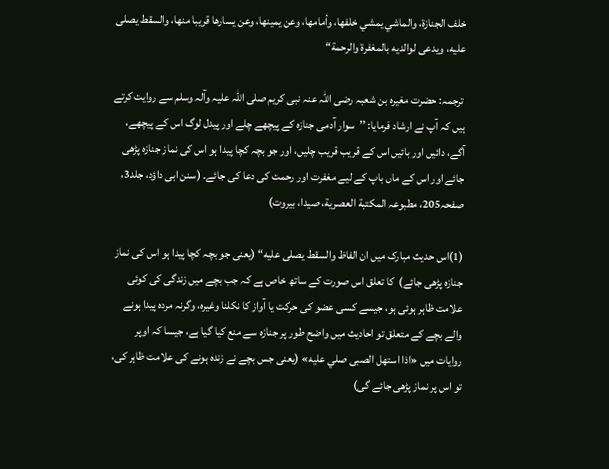خلف الجنازة، والماشي يمشي خلفها، وأمامها، وعن يمينها، وعن يسارها قريبا منها، والسقط يصلى عليه، ويدعى لوالديه بالمغفرة والرحمة“

 ترجمہ: حضرت مغیرہ بن شعبہ رضی اللہ عنہ نبی كريم صلی اللہ علیہ وآلہ وسلم سے روایت کرتے ہیں کہ آپ نے ارشاد فرمایا: ’’سوار آدمی جنازہ کے پیچھے چلے اور پیدل لوگ اس کے پیچھے، آگے، دائیں اور بائیں اس کے قریب قریب چلیں، اور جو بچہ کچا پیدا ہو اس کی نماز جنازہ پڑھی جائے اور اس کے ماں باپ کے لیے مغفرت اور رحمت کی دعا کی جائے۔ (سنن ابی داؤد، جلد3، صفحہ205، مطبوعہ المكتبة العصرية، صيدا، بيروت)

(1)اس حدیث مبارک میں ان الفاظ والسقط يصلى عليه“ (یعنی جو بچہ کچا پیدا ہو اس کی نماز جنازہ پڑھی جائے)  کا تعلق اس صورت کے ساتھ خاص ہے کہ جب بچے میں زندگی کی کوئی علامت ظاہر ہوئی ہو، جیسے کسی عضو کی حرکت یا آواز کا نکلنا وغیرہ، وگرنہ مردہ پیدا ہونے والے بچے کے متعلق تو احادیث میں واضح طور پر جنازہ سے منع کیا گیا ہے، جیسا کہ اوپر  روایات میں «اذا استهل الصبی صلي عليه» (یعنی جس بچے نے زندہ ہونے کی علامت ظاہر کی، تو اس پر نماز پڑھی جائے گی)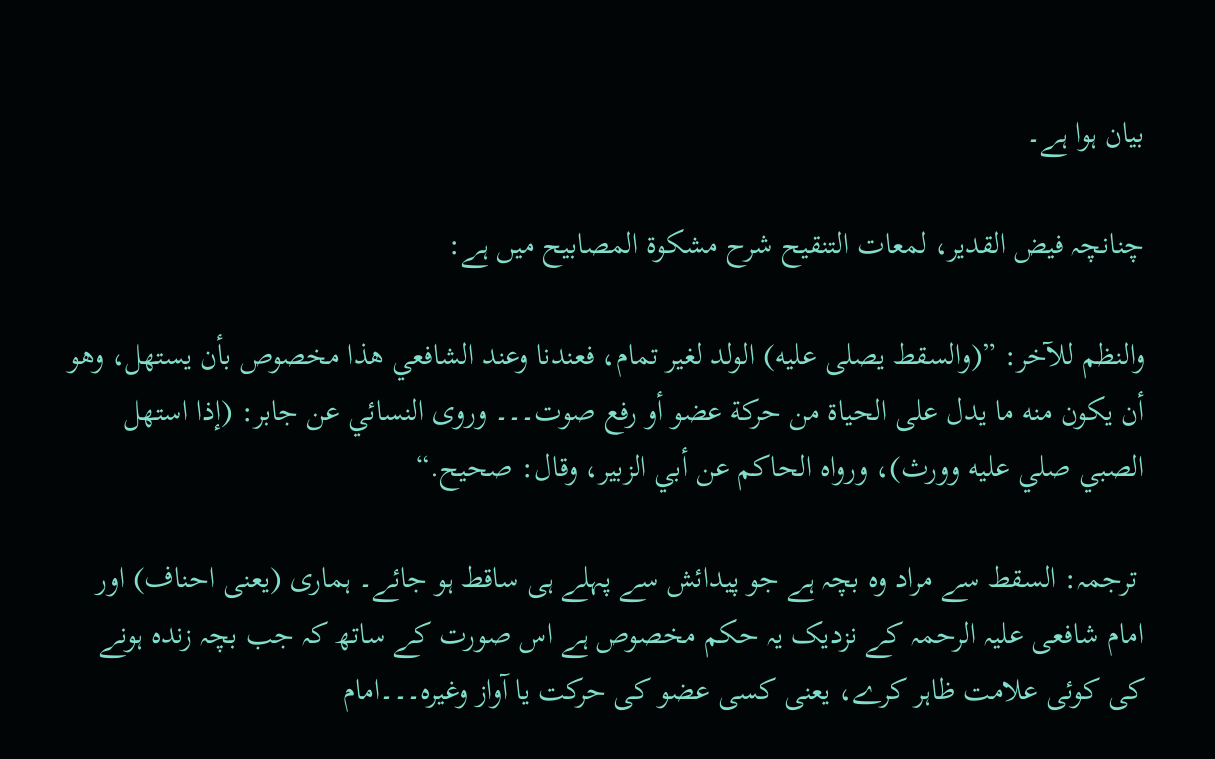بیان ہوا ہے۔

چنانچہ فیض القدیر، لمعات التنقیح شرح مشکوۃ المصابیح میں ہے:

والنظم للآخر: ”(والسقط يصلى عليه) الولد لغير تمام، فعندنا وعند الشافعي هذا مخصوص بأن يستهل، وهو أن يكون منه ما يدل على الحياة من حركة عضو أو رفع صوت۔۔۔ وروى النسائي عن جابر: (إذا استهل الصبي صلي عليه وورث)، ورواه الحاكم عن أبي الزبير، وقال: صحيح.“

 ترجمہ: السقط سے مراد وہ بچہ ہے جو پیدائش سے پہلے ہی ساقط ہو جائے۔ ہماری (یعنی احناف) اور امام شافعی علیہ الرحمہ کے نزدیک یہ حکم مخصوص ہے اس صورت کے ساتھ کہ جب بچہ زندہ ہونے کی کوئی علامت ظاہر کرے، یعنی کسی عضو کی حرکت یا آواز وغیرہ۔۔۔امام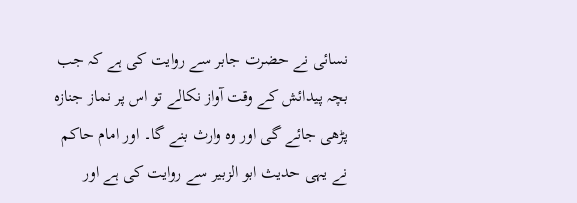نسائی نے حضرت جابر سے روایت کی ہے کہ جب بچہ پیدائش کے وقت آواز نکالے تو اس پر نماز جنازہ پڑھی جائے گی اور وہ وارث بنے گا۔ اور امام حاکم نے یہی حدیث ابو الزبیر سے روایت کی ہے اور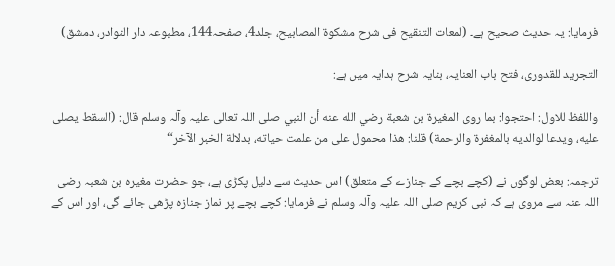فرمایا: یہ حدیث صحیح ہے۔ (لمعات التنقیح فی شرح مشکوۃ المصابیح، جلد4، صفحہ144، مطبوعہ دار النوادر، دمشق)

التجرید للقدوری، فتح باب العنایہ، بنایہ شرح ہدایہ میں ہے:

واللفظ للاول: احتجوا: بما روى المغيرة بن شعبة رضي الله عنه أن النبي صلی اللہ تعالی علیہ وآلہ وسلم قال: (السقط يصلى عليه، ويدعا لوالديه بالمغفرة والرحمة) قلنا: هذا محمول على من علمت حياته، بدلالة الخبر الآخر“

ترجمہ: بعض لوگوں نے (کچے بچے کے جنازے کے متعلق) اس حدیث سے دلیل پکڑی ہے، جو حضرت مغیرہ بن شعبہ رضی اللہ عنہ سے مروی ہے کہ نبی کریم صلی اللہ علیہ وآلہ وسلم نے فرمایا: کچے بچے پر نماز جنازہ پڑھی جائے گی، اور اس کے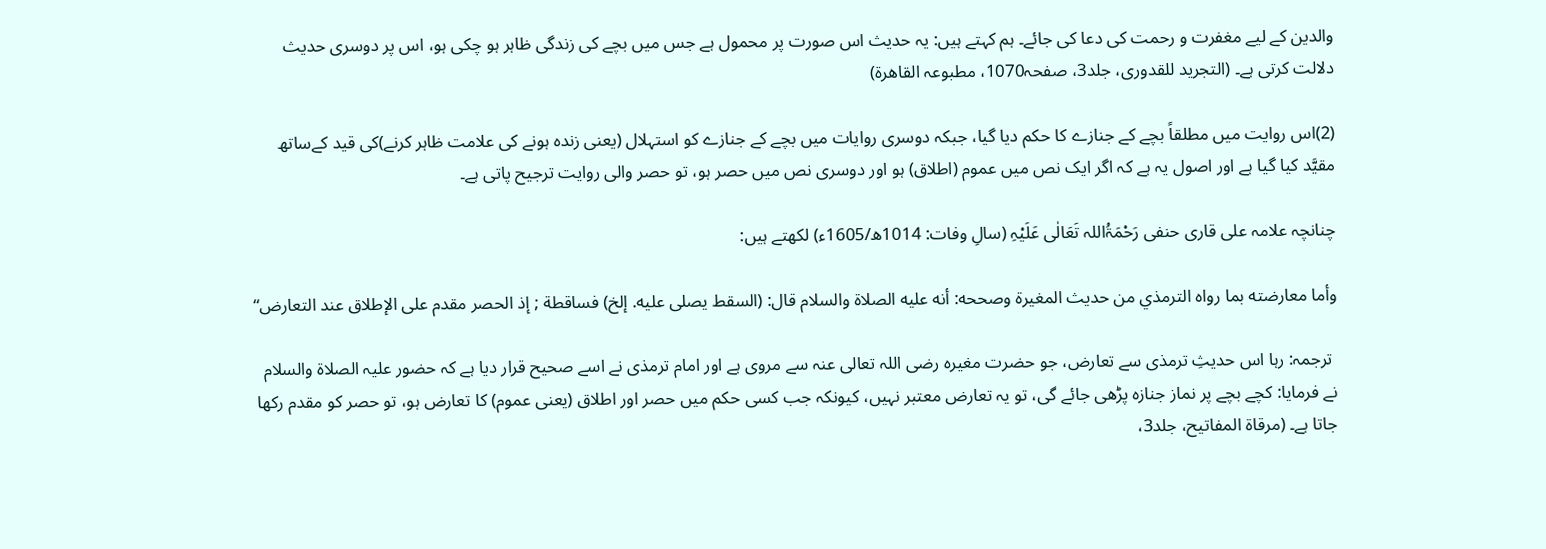والدین کے لیے مغفرت و رحمت کی دعا کی جائے۔ ہم کہتے ہیں: یہ حدیث اس صورت پر محمول ہے جس میں بچے کی زندگی ظاہر ہو چکی ہو، اس پر دوسری حدیث دلالت کرتی ہے۔ (التجرید للقدوری، جلد3، صفحہ1070، مطبوعہ القاهرة)

(2)اس روایت میں مطلقاً بچے کے جنازے کا حکم دیا گیا، جبکہ دوسری روایات میں بچے کے جنازے کو استہلال (یعنی زندہ ہونے کی علامت ظاہر کرنے)کی قید کےساتھ مقیَّد کیا گیا ہے اور اصول یہ ہے کہ اگر ایک نص میں عموم (اطلاق) ہو اور دوسری نص میں حصر ہو، تو حصر والی روایت ترجیح پاتی ہے۔

چنانچہ علامہ علی قاری حنفی رَحْمَۃُاللہ تَعَالٰی عَلَیْہِ (سالِ وفات: 1014ھ/1605ء) لکھتے ہیں:

وأما معارضته بما رواه الترمذي من حديث المغيرة وصححه: أنه عليه الصلاة والسلام قال: (السقط يصلى عليه. إلخ) فساقطة ; إذ الحصر مقدم على الإطلاق عند التعارض“

 ترجمہ: رہا اس حدیثِ ترمذی سے تعارض، جو حضرت مغیرہ رضی اللہ تعالی عنہ سے مروی ہے اور امام ترمذی نے اسے صحیح قرار دیا ہے کہ حضور علیہ الصلاۃ والسلام نے فرمایا: کچے بچے پر نماز جنازہ پڑھی جائے گی، تو یہ تعارض معتبر نہیں، کیونکہ جب کسی حکم میں حصر اور اطلاق (یعنی عموم) کا تعارض ہو، تو حصر کو مقدم رکھا جاتا ہے۔ (مرقاۃ المفاتیح، جلد3،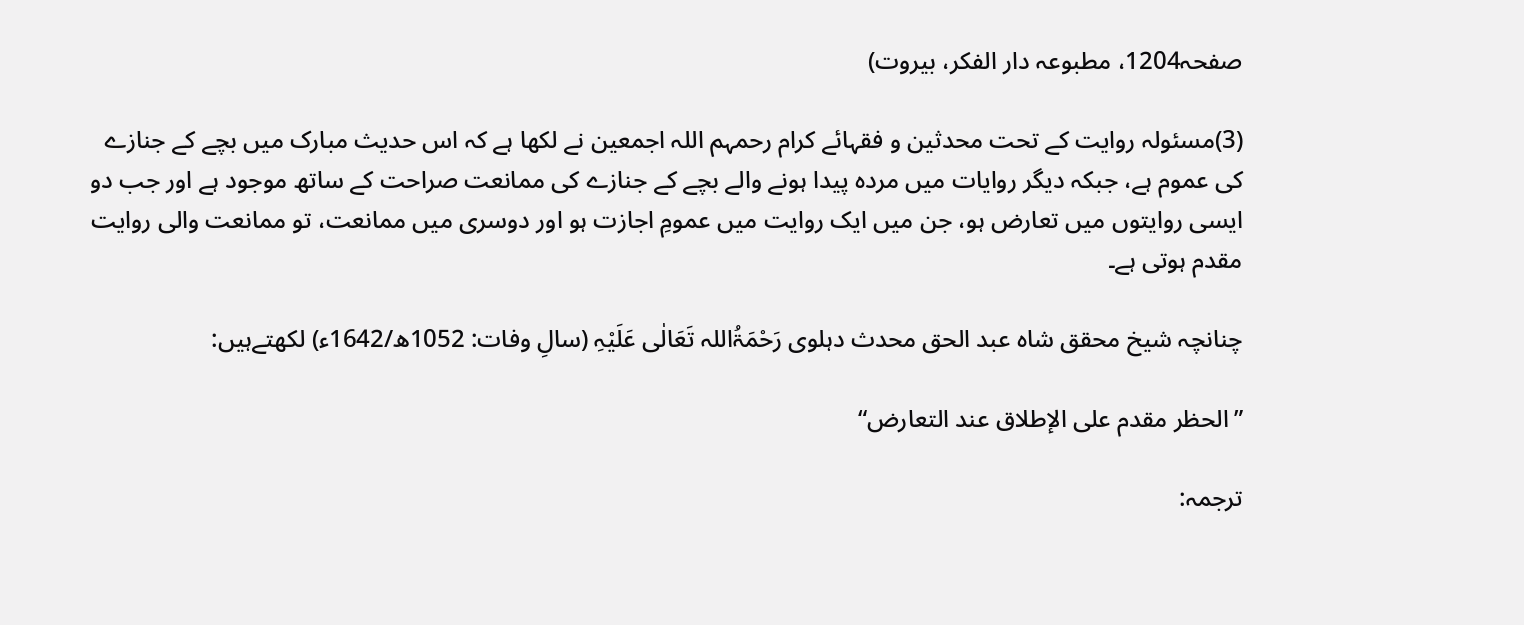صفحہ1204، مطبوعہ دار الفكر، بيروت)

(3)مسئولہ روایت کے تحت محدثین و فقہائے کرام رحمہم اللہ اجمعین نے لکھا ہے کہ اس حدیث مبارک میں بچے کے جنازے کی عموم ہے، جبکہ دیگر روایات میں مردہ پیدا ہونے والے بچے کے جنازے کی ممانعت صراحت کے ساتھ موجود ہے اور جب دو ایسی روایتوں میں تعارض ہو، جن میں ایک روایت میں عمومِ اجازت ہو اور دوسری میں ممانعت، تو ممانعت والی روایت مقدم ہوتی ہے۔

چنانچہ شیخ محقق شاہ عبد الحق محدث دہلوی رَحْمَۃُاللہ تَعَالٰی عَلَیْہِ (سالِ وفات: 1052ھ/1642ء) لکھتےہیں:

”الحظر مقدم على الإطلاق عند التعارض“

ترجمہ: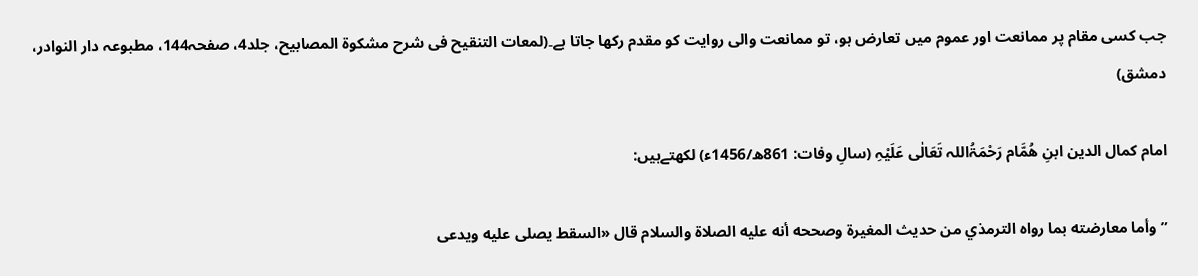جب کسی مقام پر ممانعت اور عموم میں تعارض ہو، تو ممانعت والی روایت کو مقدم رکھا جاتا ہے۔(لمعات التنقیح فی شرح مشکوۃ المصابیح، جلد4، صفحہ144، مطبوعہ دار النوادر، دمشق)

امام کمال الدین ابنِ ھُمَّام رَحْمَۃُاللہ تَعَالٰی عَلَیْہِ (سالِ وفات: 861ھ/1456ء) لکھتےہیں:

”وأما معارضته بما رواه الترمذي من حديث المغيرة وصححه أنه عليه الصلاة والسلام قال «السقط يصلى عليه ويدعى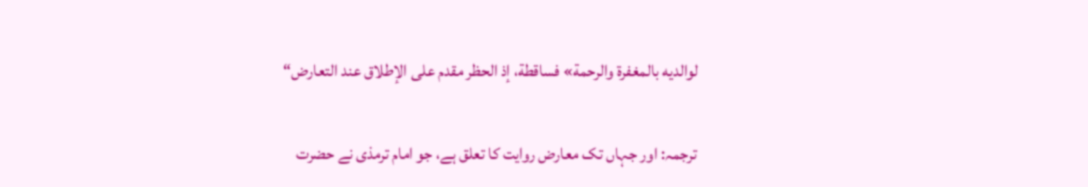لوالديه بالمغفرة والرحمة» فساقطة، إذ الحظر مقدم على الإطلاق عند التعارض“

ترجمہ: اور جہاں تک معارض روایت کا تعلق ہے، جو امام ترمذی نے حضرت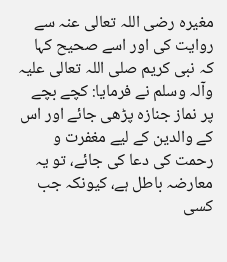مغیرہ رضی اللہ تعالی عنہ سے روایت کی اور اسے صحیح کہا کہ نبی کریم صلی اللہ تعالی علیہ وآلہ وسلم نے فرمایا: کچے بچے پر نماز جنازہ پڑھی جائے اور اس کے والدین کے لیے مغفرت و رحمت کی دعا کی جائے، تو یہ معارضہ باطل ہے، کیونکہ جب کسی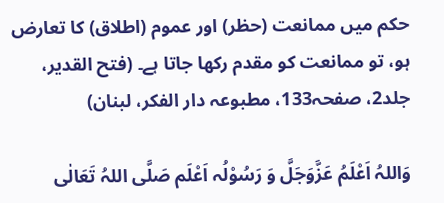حکم میں ممانعت (حظر) اور عموم (اطلاق) کا تعارض ہو، تو ممانعت کو مقدم رکھا جاتا ہے۔ (فتح القدیر، جلد2، صفحہ133، مطبوعہ دار الفكر، لبنان)

وَاللہُ اَعْلَمُ عَزَّوَجَلَّ وَ رَسُوْلُہ اَعْلَم صَلَّی اللہُ تَعَالٰی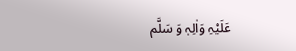عَلَیْہِ وَاٰلِہٖ وَ سَلَّم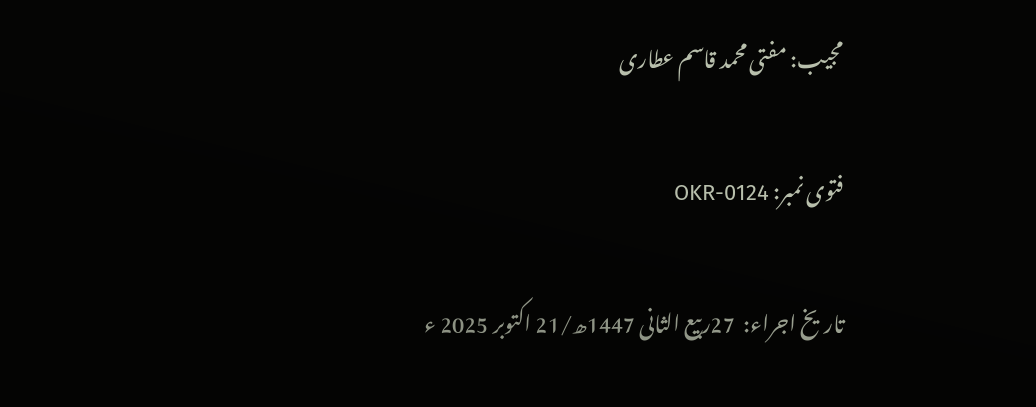مجیب: مفتی محمد قاسم عطاری

فتوی نمبر: OKR-0124

تاریخ اجراء:  27ربیع الثانی 1447ھ/21 اکتوبر 2025 ء